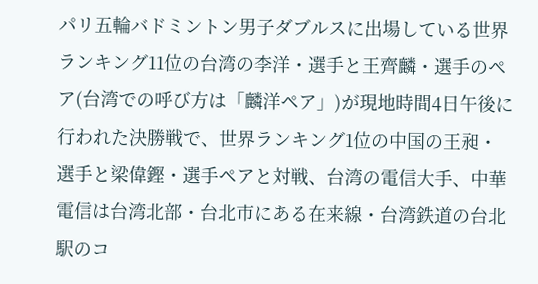パリ五輪バドミントン男子ダブルスに出場している世界ランキング11位の台湾の李洋・選手と王齊麟・選手のペア(台湾での呼び方は「麟洋ペア」)が現地時間4日午後に行われた決勝戦で、世界ランキング1位の中国の王昶・選手と梁偉鏗・選手ペアと対戦、台湾の電信大手、中華電信は台湾北部・台北市にある在来線・台湾鉄道の台北駅のコ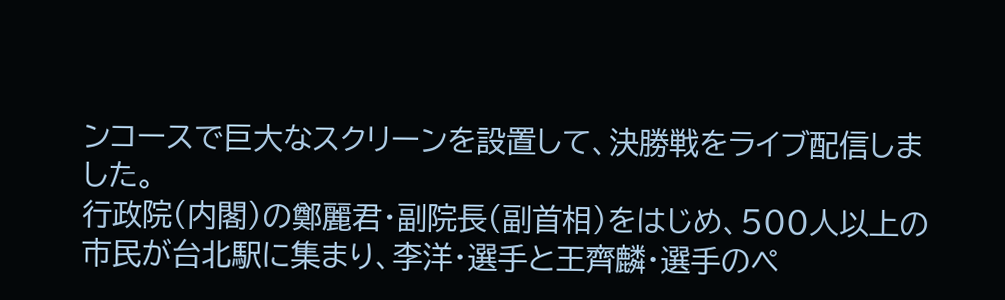ンコースで巨大なスクリーンを設置して、決勝戦をライブ配信しました。
行政院(内閣)の鄭麗君・副院長(副首相)をはじめ、500人以上の市民が台北駅に集まり、李洋・選手と王齊麟・選手のペ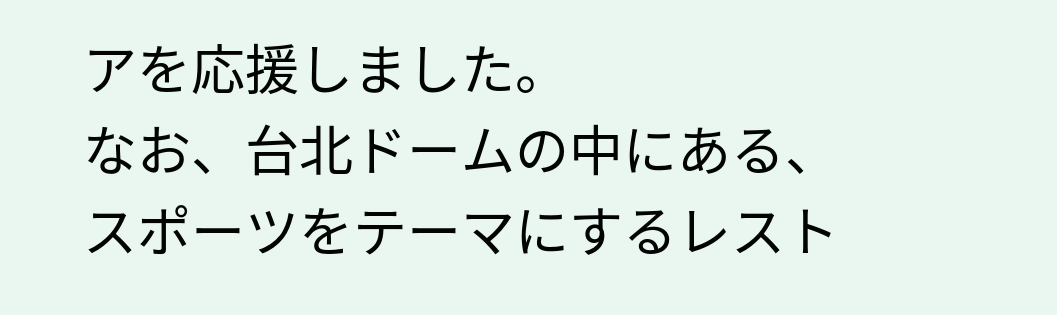アを応援しました。
なお、台北ドームの中にある、スポーツをテーマにするレスト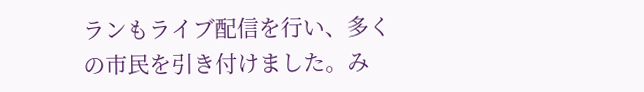ランもライブ配信を行い、多くの市民を引き付けました。み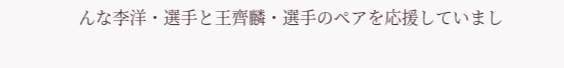んな李洋・選手と王齊麟・選手のペアを応援していまし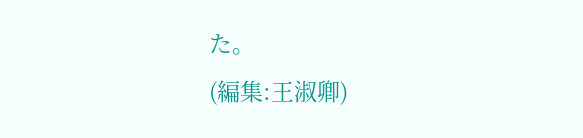た。
(編集:王淑卿)